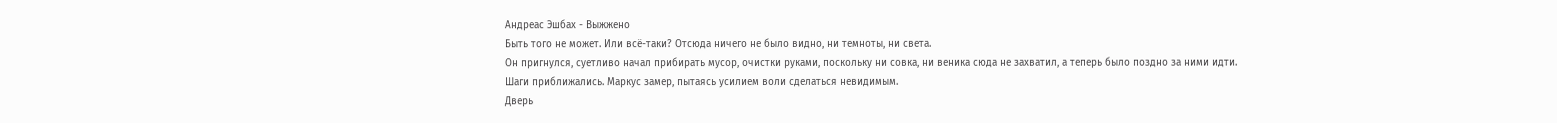Андреас Эшбах - Выжжено
Быть того не может. Или всё-таки? Отсюда ничего не было видно, ни темноты, ни света.
Он пригнулся, суетливо начал прибирать мусор, очистки руками, поскольку ни совка, ни веника сюда не захватил, а теперь было поздно за ними идти.
Шаги приближались. Маркус замер, пытаясь усилием воли сделаться невидимым.
Дверь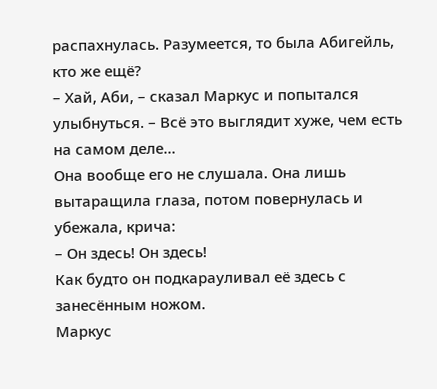распахнулась. Разумеется, то была Абигейль, кто же ещё?
– Хай, Аби, – сказал Маркус и попытался улыбнуться. – Всё это выглядит хуже, чем есть на самом деле…
Она вообще его не слушала. Она лишь вытаращила глаза, потом повернулась и убежала, крича:
– Он здесь! Он здесь!
Как будто он подкарауливал её здесь с занесённым ножом.
Маркус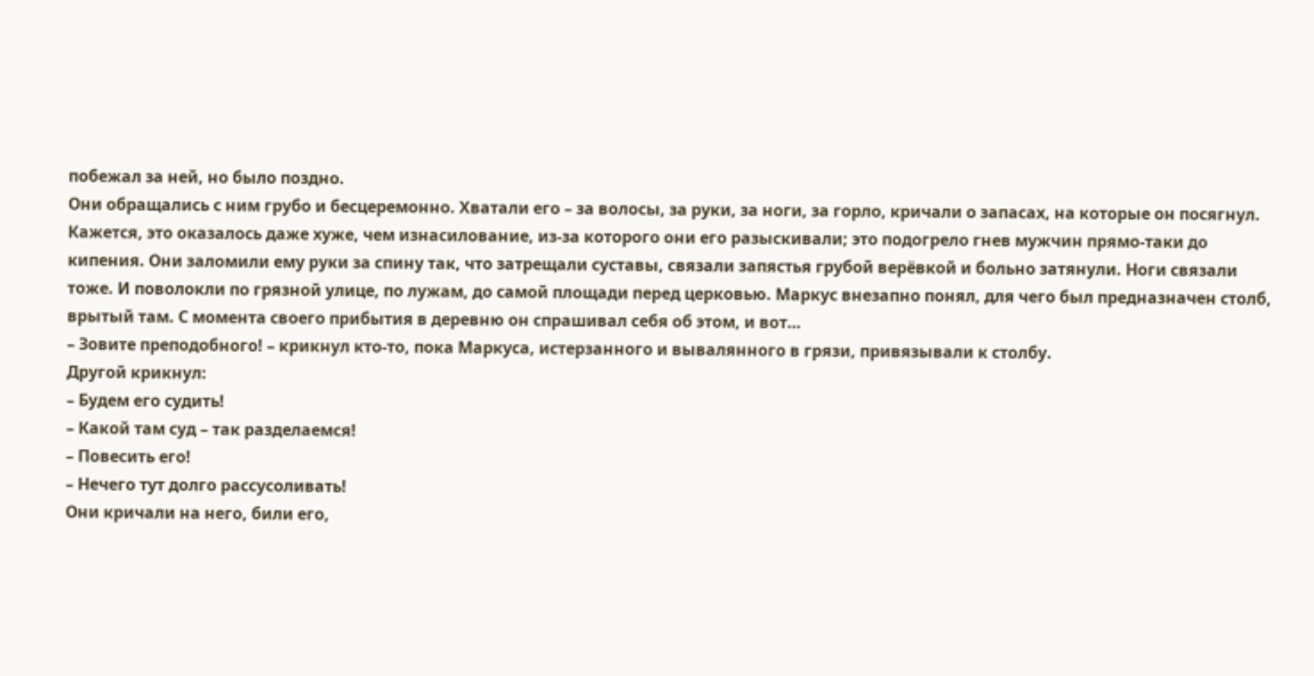побежал за ней, но было поздно.
Они обращались с ним грубо и бесцеремонно. Хватали его – за волосы, за руки, за ноги, за горло, кричали о запасах, на которые он посягнул. Кажется, это оказалось даже хуже, чем изнасилование, из-за которого они его разыскивали; это подогрело гнев мужчин прямо-таки до кипения. Они заломили ему руки за спину так, что затрещали суставы, связали запястья грубой верёвкой и больно затянули. Ноги связали тоже. И поволокли по грязной улице, по лужам, до самой площади перед церковью. Маркус внезапно понял, для чего был предназначен столб, врытый там. С момента своего прибытия в деревню он спрашивал себя об этом, и вот…
– Зовите преподобного! – крикнул кто-то, пока Маркуса, истерзанного и вывалянного в грязи, привязывали к столбу.
Другой крикнул:
– Будем его судить!
– Какой там суд – так разделаемся!
– Повесить его!
– Нечего тут долго рассусоливать!
Они кричали на него, били его,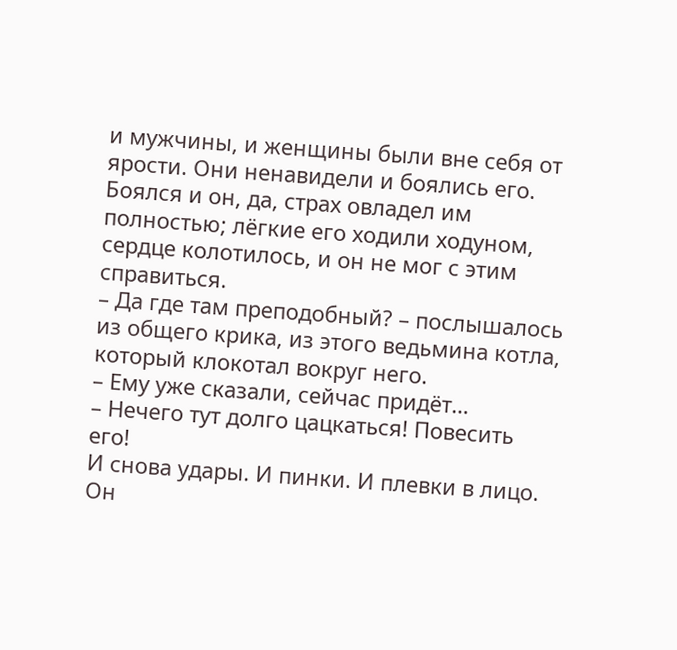и мужчины, и женщины были вне себя от ярости. Они ненавидели и боялись его. Боялся и он, да, страх овладел им полностью; лёгкие его ходили ходуном, сердце колотилось, и он не мог с этим справиться.
– Да где там преподобный? – послышалось из общего крика, из этого ведьмина котла, который клокотал вокруг него.
– Ему уже сказали, сейчас придёт…
– Нечего тут долго цацкаться! Повесить его!
И снова удары. И пинки. И плевки в лицо. Он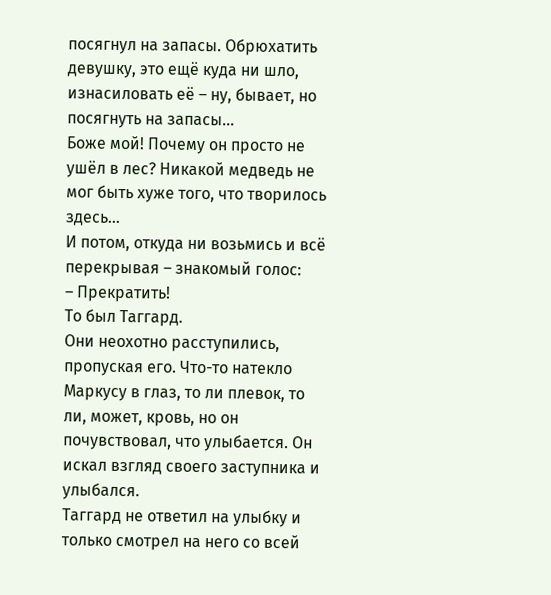посягнул на запасы. Обрюхатить девушку, это ещё куда ни шло, изнасиловать её – ну, бывает, но посягнуть на запасы…
Боже мой! Почему он просто не ушёл в лес? Никакой медведь не мог быть хуже того, что творилось здесь…
И потом, откуда ни возьмись и всё перекрывая – знакомый голос:
– Прекратить!
То был Таггард.
Они неохотно расступились, пропуская его. Что-то натекло Маркусу в глаз, то ли плевок, то ли, может, кровь, но он почувствовал, что улыбается. Он искал взгляд своего заступника и улыбался.
Таггард не ответил на улыбку и только смотрел на него со всей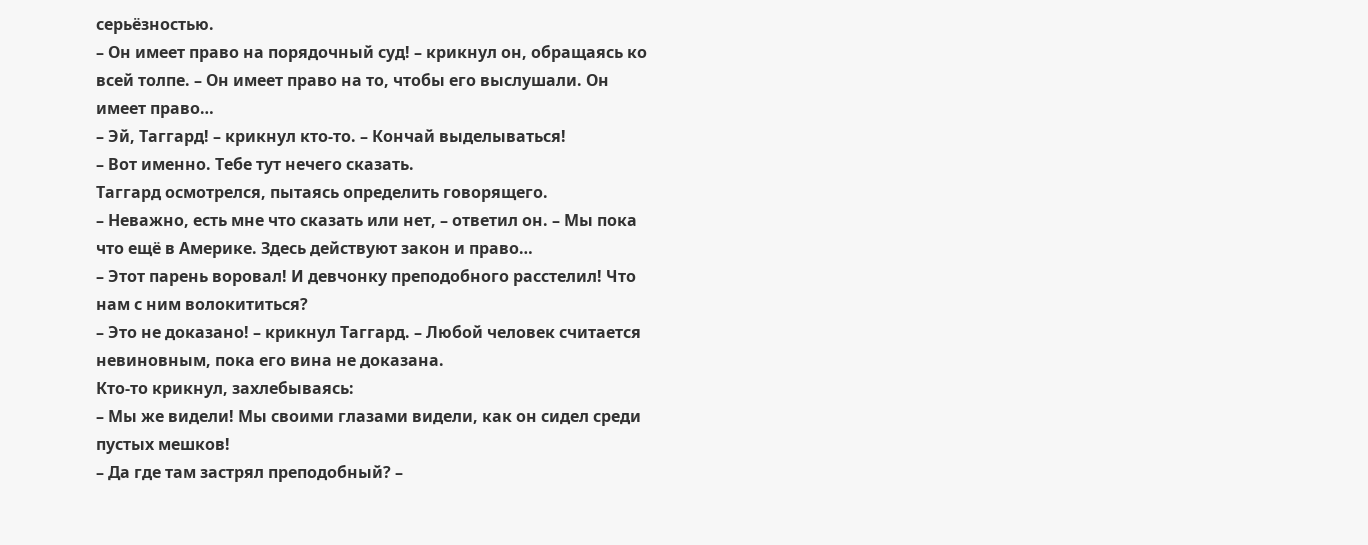серьёзностью.
– Он имеет право на порядочный суд! – крикнул он, обращаясь ко всей толпе. – Он имеет право на то, чтобы его выслушали. Он имеет право…
– Эй, Таггард! – крикнул кто-то. – Кончай выделываться!
– Вот именно. Тебе тут нечего сказать.
Таггард осмотрелся, пытаясь определить говорящего.
– Неважно, есть мне что сказать или нет, – ответил он. – Мы пока что ещё в Америке. Здесь действуют закон и право…
– Этот парень воровал! И девчонку преподобного расстелил! Что нам с ним волокититься?
– Это не доказано! – крикнул Таггард. – Любой человек считается невиновным, пока его вина не доказана.
Кто-то крикнул, захлебываясь:
– Мы же видели! Мы своими глазами видели, как он сидел среди пустых мешков!
– Да где там застрял преподобный? –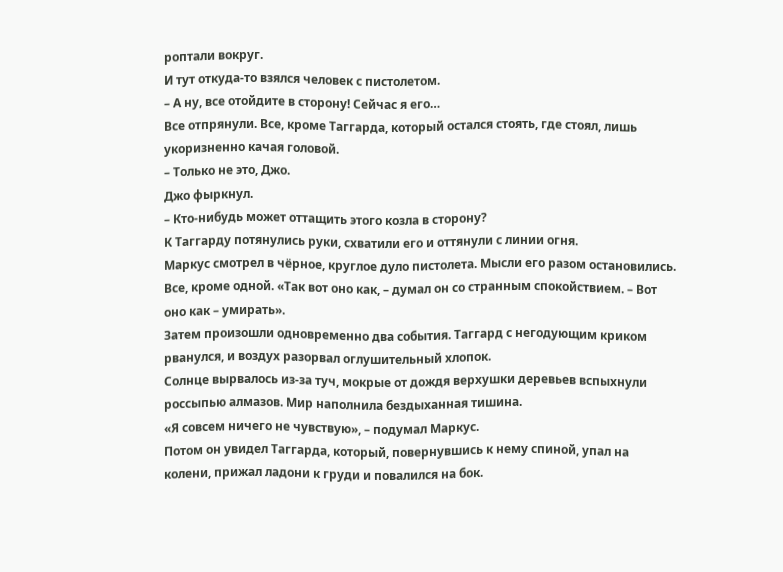роптали вокруг.
И тут откуда-то взялся человек с пистолетом.
– А ну, все отойдите в сторону! Сейчас я его…
Все отпрянули. Все, кроме Таггарда, который остался стоять, где стоял, лишь укоризненно качая головой.
– Только не это, Джо.
Джо фыркнул.
– Кто-нибудь может оттащить этого козла в сторону?
К Таггарду потянулись руки, схватили его и оттянули с линии огня.
Маркус смотрел в чёрное, круглое дуло пистолета. Мысли его разом остановились. Все, кроме одной. «Так вот оно как, – думал он со странным спокойствием. – Вот оно как – умирать».
Затем произошли одновременно два события. Таггард с негодующим криком рванулся, и воздух разорвал оглушительный хлопок.
Солнце вырвалось из-за туч, мокрые от дождя верхушки деревьев вспыхнули россыпью алмазов. Мир наполнила бездыханная тишина.
«Я совсем ничего не чувствую», – подумал Маркус.
Потом он увидел Таггарда, который, повернувшись к нему спиной, упал на колени, прижал ладони к груди и повалился на бок.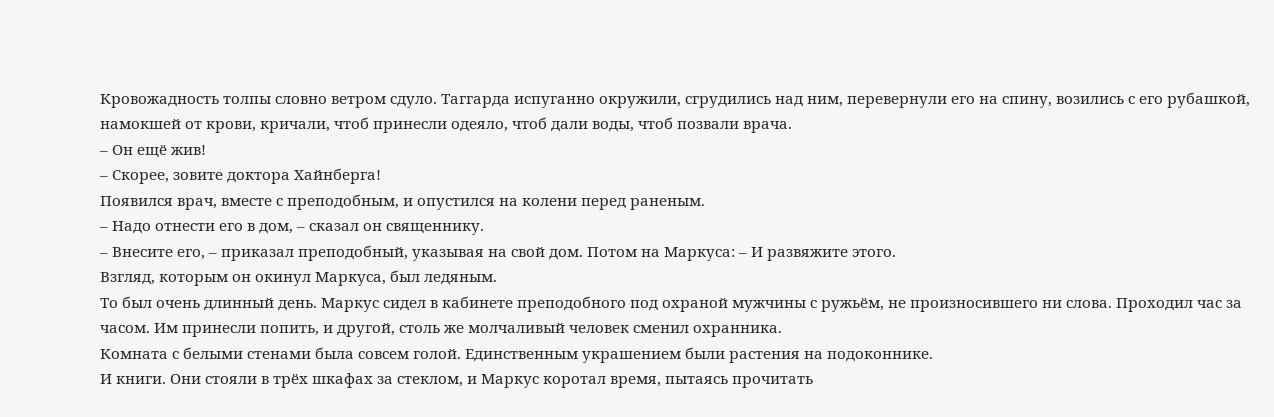Кровожадность толпы словно ветром сдуло. Таггарда испуганно окружили, сгрудились над ним, перевернули его на спину, возились с его рубашкой, намокшей от крови, кричали, чтоб принесли одеяло, чтоб дали воды, чтоб позвали врача.
– Он ещё жив!
– Скорее, зовите доктора Хайнберга!
Появился врач, вместе с преподобным, и опустился на колени перед раненым.
– Надо отнести его в дом, – сказал он священнику.
– Внесите его, – приказал преподобный, указывая на свой дом. Потом на Маркуса: – И развяжите этого.
Взгляд, которым он окинул Маркуса, был ледяным.
То был очень длинный день. Маркус сидел в кабинете преподобного под охраной мужчины с ружьём, не произносившего ни слова. Проходил час за часом. Им принесли попить, и другой, столь же молчаливый человек сменил охранника.
Комната с белыми стенами была совсем голой. Единственным украшением были растения на подоконнике.
И книги. Они стояли в трёх шкафах за стеклом, и Маркус коротал время, пытаясь прочитать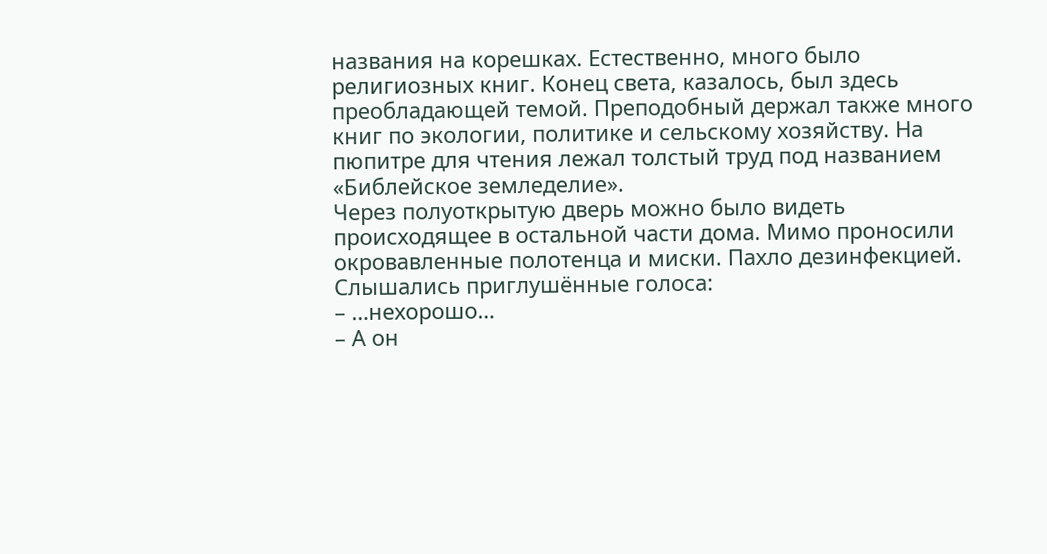названия на корешках. Естественно, много было религиозных книг. Конец света, казалось, был здесь преобладающей темой. Преподобный держал также много книг по экологии, политике и сельскому хозяйству. На пюпитре для чтения лежал толстый труд под названием «Библейское земледелие».
Через полуоткрытую дверь можно было видеть происходящее в остальной части дома. Мимо проносили окровавленные полотенца и миски. Пахло дезинфекцией. Слышались приглушённые голоса:
– …нехорошо…
– А он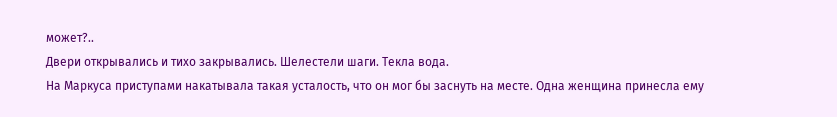может?..
Двери открывались и тихо закрывались. Шелестели шаги. Текла вода.
На Маркуса приступами накатывала такая усталость, что он мог бы заснуть на месте. Одна женщина принесла ему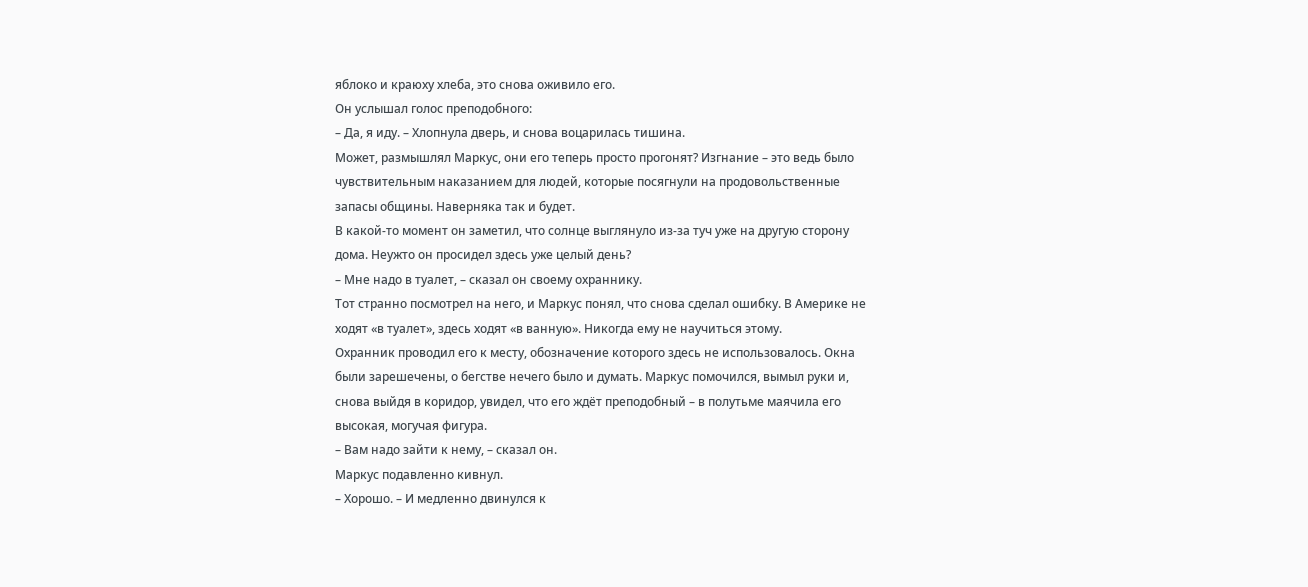яблоко и краюху хлеба, это снова оживило его.
Он услышал голос преподобного:
– Да, я иду. – Хлопнула дверь, и снова воцарилась тишина.
Может, размышлял Маркус, они его теперь просто прогонят? Изгнание – это ведь было чувствительным наказанием для людей, которые посягнули на продовольственные запасы общины. Наверняка так и будет.
В какой-то момент он заметил, что солнце выглянуло из-за туч уже на другую сторону дома. Неужто он просидел здесь уже целый день?
– Мне надо в туалет, – сказал он своему охраннику.
Тот странно посмотрел на него, и Маркус понял, что снова сделал ошибку. В Америке не ходят «в туалет», здесь ходят «в ванную». Никогда ему не научиться этому.
Охранник проводил его к месту, обозначение которого здесь не использовалось. Окна были зарешечены, о бегстве нечего было и думать. Маркус помочился, вымыл руки и, снова выйдя в коридор, увидел, что его ждёт преподобный – в полутьме маячила его высокая, могучая фигура.
– Вам надо зайти к нему, – сказал он.
Маркус подавленно кивнул.
– Хорошо. – И медленно двинулся к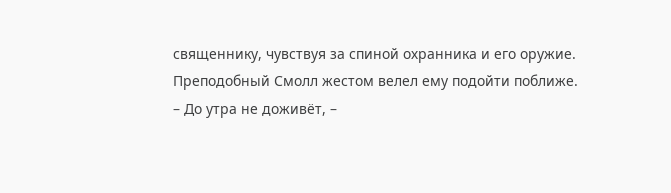священнику, чувствуя за спиной охранника и его оружие.
Преподобный Смолл жестом велел ему подойти поближе.
– До утра не доживёт, –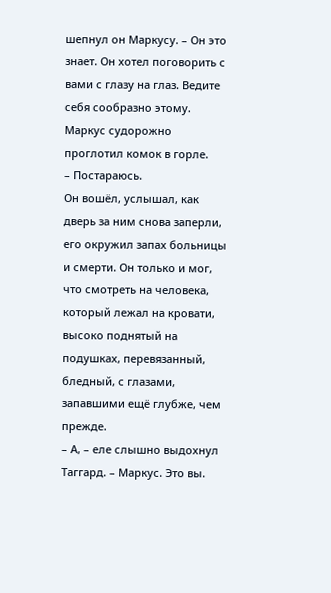шепнул он Маркусу. – Он это знает. Он хотел поговорить с вами с глазу на глаз. Ведите себя сообразно этому.
Маркус судорожно проглотил комок в горле.
– Постараюсь.
Он вошёл, услышал, как дверь за ним снова заперли, его окружил запах больницы и смерти. Он только и мог, что смотреть на человека, который лежал на кровати, высоко поднятый на подушках, перевязанный, бледный, с глазами, запавшими ещё глубже, чем прежде.
– А, – еле слышно выдохнул Таггард. – Маркус. Это вы.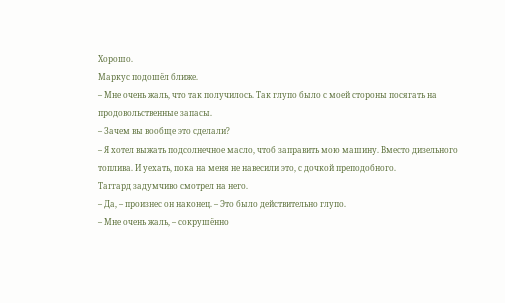Хорошо.
Маркус подошёл ближе.
– Мне очень жаль, что так получилось. Так глупо было с моей стороны посягать на продовольственные запасы.
– Зачем вы вообще это сделали?
– Я хотел выжать подсолнечное масло, чтоб заправить мою машину. Вместо дизельного топлива. И уехать, пока на меня не навесили это, с дочкой преподобного.
Таггард задумчиво смотрел на него.
– Да, – произнес он наконец. – Это было действительно глупо.
– Мне очень жаль, – сокрушённо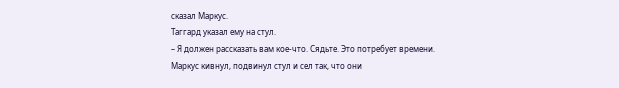сказал Маркус.
Таггард указал ему на стул.
– Я должен рассказать вам кое-что. Сядьте. Это потребует времени.
Маркус кивнул, подвинул стул и сел так, что они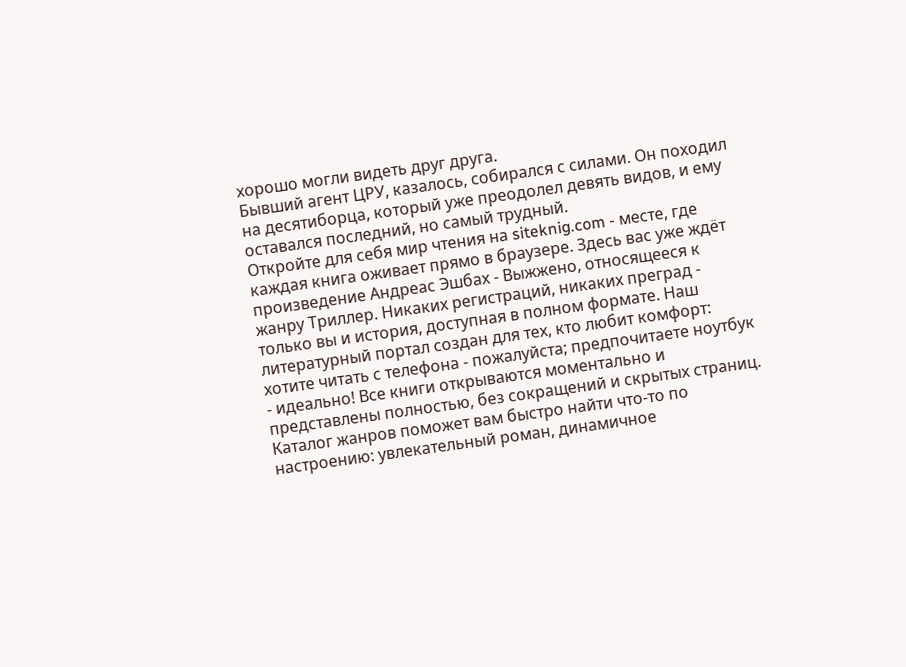хорошо могли видеть друг друга.
Бывший агент ЦРУ, казалось, собирался с силами. Он походил на десятиборца, который уже преодолел девять видов, и ему оставался последний, но самый трудный.
Откройте для себя мир чтения на siteknig.com - месте, где каждая книга оживает прямо в браузере. Здесь вас уже ждёт произведение Андреас Эшбах - Выжжено, относящееся к жанру Триллер. Никаких регистраций, никаких преград - только вы и история, доступная в полном формате. Наш литературный портал создан для тех, кто любит комфорт: хотите читать с телефона - пожалуйста; предпочитаете ноутбук - идеально! Все книги открываются моментально и представлены полностью, без сокращений и скрытых страниц. Каталог жанров поможет вам быстро найти что-то по настроению: увлекательный роман, динамичное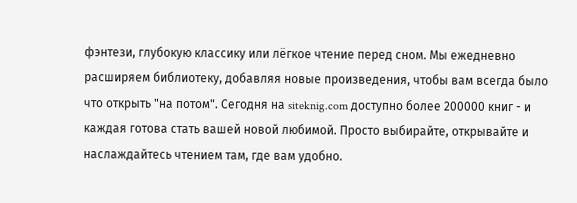фэнтези, глубокую классику или лёгкое чтение перед сном. Мы ежедневно расширяем библиотеку, добавляя новые произведения, чтобы вам всегда было что открыть "на потом". Сегодня на siteknig.com доступно более 200000 книг - и каждая готова стать вашей новой любимой. Просто выбирайте, открывайте и наслаждайтесь чтением там, где вам удобно.